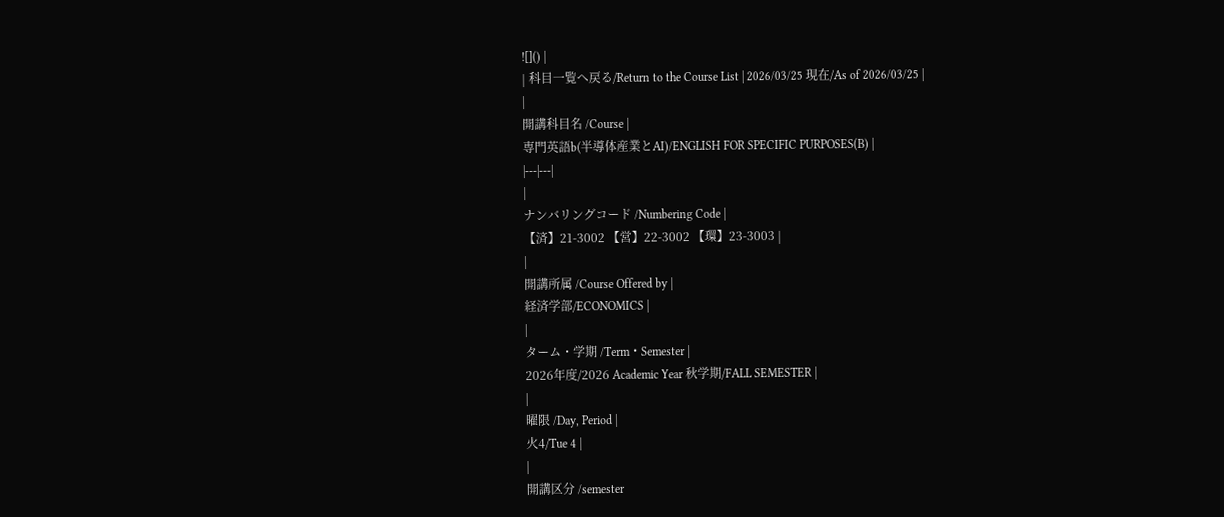![]() |
| 科目一覧へ戻る/Return to the Course List | 2026/03/25 現在/As of 2026/03/25 |
|
開講科目名 /Course |
専門英語b(半導体産業とAI)/ENGLISH FOR SPECIFIC PURPOSES(B) |
|---|---|
|
ナンバリングコード /Numbering Code |
【済】21-3002 【営】22-3002 【環】23-3003 |
|
開講所属 /Course Offered by |
経済学部/ECONOMICS |
|
ターム・学期 /Term・Semester |
2026年度/2026 Academic Year 秋学期/FALL SEMESTER |
|
曜限 /Day, Period |
火4/Tue 4 |
|
開講区分 /semester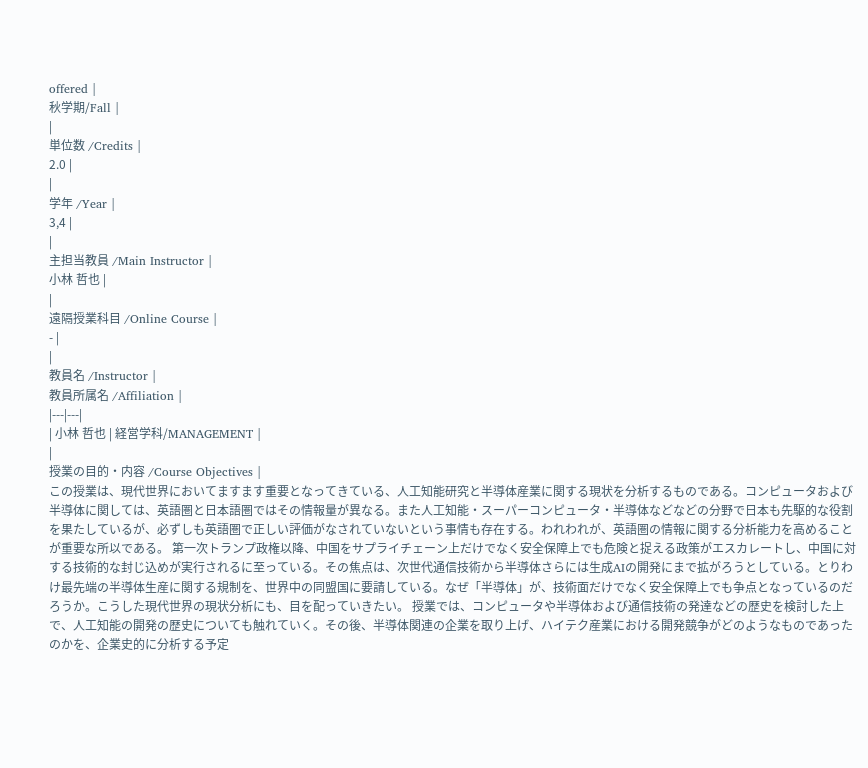offered |
秋学期/Fall |
|
単位数 /Credits |
2.0 |
|
学年 /Year |
3,4 |
|
主担当教員 /Main Instructor |
小林 哲也 |
|
遠隔授業科目 /Online Course |
- |
|
教員名 /Instructor |
教員所属名 /Affiliation |
|---|---|
| 小林 哲也 | 経営学科/MANAGEMENT |
|
授業の目的・内容 /Course Objectives |
この授業は、現代世界においてますます重要となってきている、人工知能研究と半導体産業に関する現状を分析するものである。コンピュータおよび半導体に関しては、英語圏と日本語圏ではその情報量が異なる。また人工知能・スーパーコンピュータ・半導体などなどの分野で日本も先駆的な役割を果たしているが、必ずしも英語圏で正しい評価がなされていないという事情も存在する。われわれが、英語圏の情報に関する分析能力を高めることが重要な所以である。 第一次トランプ政権以降、中国をサプライチェーン上だけでなく安全保障上でも危険と捉える政策がエスカレートし、中国に対する技術的な封じ込めが実行されるに至っている。その焦点は、次世代通信技術から半導体さらには生成AIの開発にまで拡がろうとしている。とりわけ最先端の半導体生産に関する規制を、世界中の同盟国に要請している。なぜ「半導体」が、技術面だけでなく安全保障上でも争点となっているのだろうか。こうした現代世界の現状分析にも、目を配っていきたい。 授業では、コンピュータや半導体および通信技術の発達などの歴史を検討した上で、人工知能の開発の歴史についても触れていく。その後、半導体関連の企業を取り上げ、ハイテク産業における開発競争がどのようなものであったのかを、企業史的に分析する予定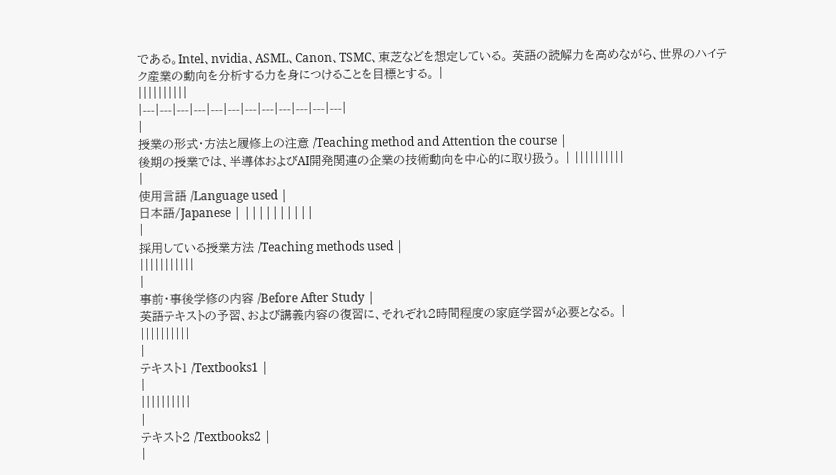である。Intel、nvidia、ASML、Canon、TSMC、東芝などを想定している。 英語の読解力を高めながら、世界のハイテク産業の動向を分析する力を身につけることを目標とする。 |
||||||||||
|---|---|---|---|---|---|---|---|---|---|---|---|
|
授業の形式・方法と履修上の注意 /Teaching method and Attention the course |
後期の授業では、半導体およびAI開発関連の企業の技術動向を中心的に取り扱う。 | ||||||||||
|
使用言語 /Language used |
日本語/Japanese | ||||||||||
|
採用している授業方法 /Teaching methods used |
|||||||||||
|
事前・事後学修の内容 /Before After Study |
英語テキストの予習、および講義内容の復習に、それぞれ2時間程度の家庭学習が必要となる。 |
||||||||||
|
テキスト1 /Textbooks1 |
|
||||||||||
|
テキスト2 /Textbooks2 |
|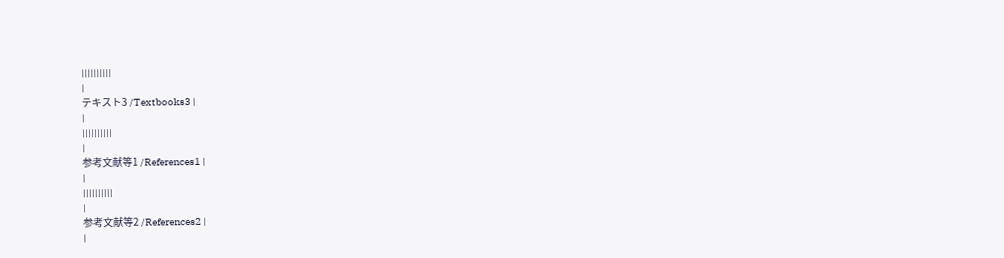||||||||||
|
テキスト3 /Textbooks3 |
|
||||||||||
|
参考文献等1 /References1 |
|
||||||||||
|
参考文献等2 /References2 |
|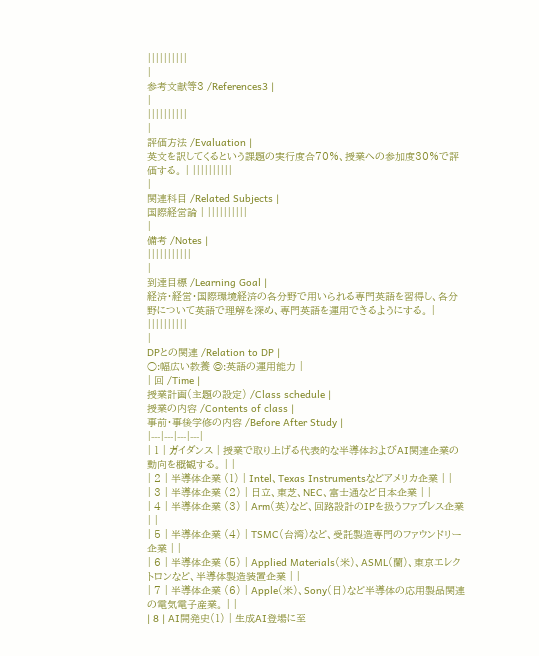||||||||||
|
参考文献等3 /References3 |
|
||||||||||
|
評価方法 /Evaluation |
英文を訳してくるという課題の実行度合70%、授業への参加度30%で評価する。 | ||||||||||
|
関連科目 /Related Subjects |
国際経営論 | ||||||||||
|
備考 /Notes |
|||||||||||
|
到達目標 /Learning Goal |
経済・経営・国際環境経済の各分野で用いられる専門英語を習得し、各分野について英語で理解を深め、専門英語を運用できるようにする。 | ||||||||||
|
DPとの関連 /Relation to DP |
○:幅広い教養 ◎:英語の運用能力 |
| 回 /Time |
授業計画(主題の設定) /Class schedule |
授業の内容 /Contents of class |
事前・事後学修の内容 /Before After Study |
|---|---|---|---|
| 1 | ガイダンス | 授業で取り上げる代表的な半導体およびAI関連企業の動向を概観する。 | |
| 2 | 半導体企業 (1) | Intel、Texas Instrumentsなどアメリカ企業 | |
| 3 | 半導体企業 (2) | 日立、東芝、NEC、富士通など日本企業 | |
| 4 | 半導体企業 (3) | Arm(英)など、回路設計のIPを扱うファブレス企業 | |
| 5 | 半導体企業 (4) | TSMC(台湾)など、受託製造専門のファウンドリー企業 | |
| 6 | 半導体企業 (5) | Applied Materials(米)、ASML(蘭)、東京エレクトロンなど、半導体製造装置企業 | |
| 7 | 半導体企業 (6) | Apple(米)、Sony(日)など半導体の応用製品関連の電気電子産業。 | |
| 8 | AI開発史(1) | 生成AI登場に至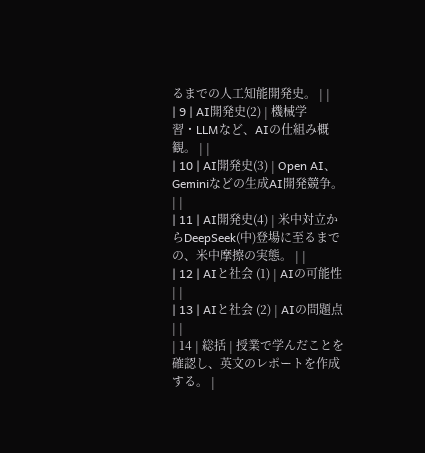るまでの人工知能開発史。 | |
| 9 | AI開発史(2) | 機械学習・LLMなど、AIの仕組み概観。 | |
| 10 | AI開発史(3) | Open AI、Geminiなどの生成AI開発競争。 | |
| 11 | AI開発史(4) | 米中対立からDeepSeek(中)登場に至るまでの、米中摩擦の実態。 | |
| 12 | AIと社会 (1) | AIの可能性 | |
| 13 | AIと社会 (2) | AIの問題点 | |
| 14 | 総括 | 授業で学んだことを確認し、英文のレポートを作成する。 |